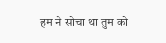हम ने सोचा था तुम को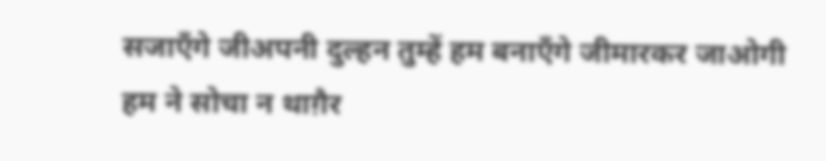सजाऍंगे जीअपनी दुल्हन तुम्हें हम बनाऍंगे जीमारकर जाओगी हम ने सोचा न थाग़ैर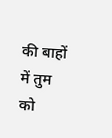की बाहों में तुम को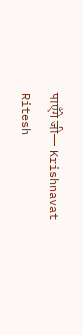पाएँगे जी— Krishnavat Ritesh